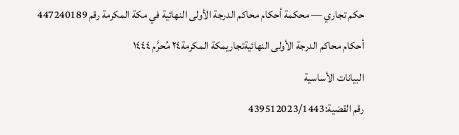حكم تجاري — محكمة أحكام محاكم الدرجة الأولى النهائية في مكة المكرمة رقم 447240189
أحكام محاكم الدرجة الأولى النهائيةتجاريمكة المكرمة٢٤ مُحرَّم ١٤٤٤
البيانات الأساسية
رقم القضية:439512023/1443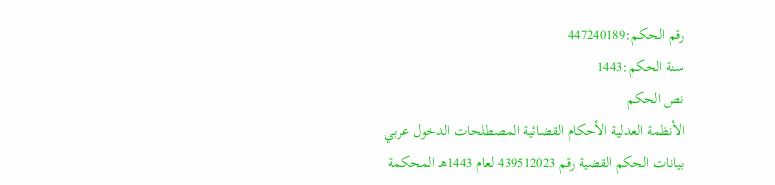رقم الحكم:447240189
سنة الحكم:1443
نص الحكم
الأنظمة العدلية الأحكام القضائية المصطلحات الدخول عربي بيانات الحكم القضية رقم 439512023 لعام 1443هـ المحكمة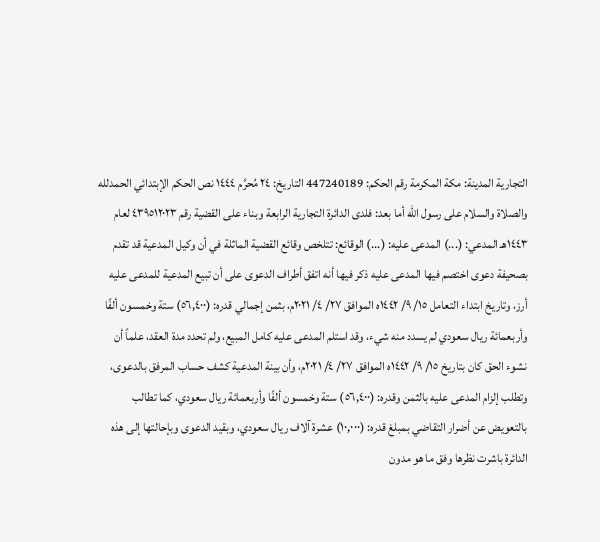التجارية المدينة: مكة المكرمة رقم الحكم: 447240189 التاريخ: ٢٤ مُحرَّم ١٤٤٤ نص الحكم الإبتدائي الحمدلله والصلاة والسلام على رسول الله أما بعد: فلدى الدائرة التجارية الرابعة وبناء على القضية رقم ٤٣٩٥١٢٠٢٣ لعام ١٤٤٣هـ المدعي: (...) المدعى عليه: (...) الوقائع: تتلخص وقائع القضية الماثلة في أن وكيل المدعية قد تقدم بصحيفة دعوى اختصم فيها المدعى عليه ذكر فيها أنه اتفق أطراف الدعوى على أن تبيع المدعية للمدعى عليه أرز، وتاريخ ابتداء التعامل ١٥/ ٩/ ١٤٤٢ه الموافق ٢٧/ ٤/ ٢٠٢١م، بثمن إجمالي قدره: (٥٦,٤٠٠) ستة وخمسون ألفًا وأربعمائة ريال سعودي لم يسدد منه شيء، وقد استلم المدعى عليه كامل المبيع، ولم تحدد مدة العقد، علماً أن نشوء الحق كان بتاريخ ١٥/ ٩/ ١٤٤٢ه الموافق ٢٧/ ٤/ ٢٠٢١م، وأن بينة المدعية كشف حساب المرفق بالدعوى، وتطلب إلزام المدعى عليه بالثمن وقدره: (٥٦,٤٠٠) ستة وخمسون ألفًا وأربعمائة ريال سعودي، كما تطالب بالتعويض عن أضرار التقاضي بمبلغ قدره: (١٠,٠٠٠) عشرة آلاف ريال سعودي، وبقيد الدعوى وبإحالتها إلى هذه الدائرة باشرت نظرها وفق ما هو مدون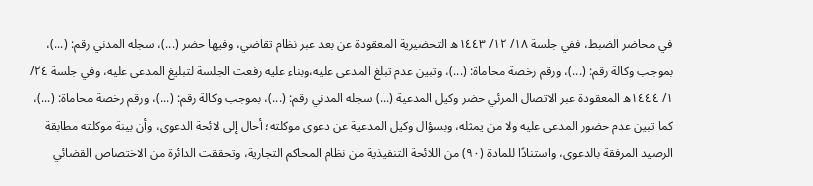في محاضر الضبط، ففي جلسة ١٨/ ١٢/ ١٤٤٣ه التحضيرية المعقودة عن بعد عبر نظام تقاضي، وفيها حضر (...)، سجله المدني رقم: (...)، بموجب وكالة رقم: (...)، ورقم رخصة محاماة: (...)، وتبين عدم تبلغ المدعى عليه،وبناء عليه رفعت الجلسة لتبليغ المدعى عليه، وفي جلسة ٢٤/ ١/ ١٤٤٤ه المعقودة عبر الاتصال المرئي حضر وكيل المدعية (...) سجله المدني رقم: (...)، بموجب وكالة رقم: (...)، ورقم رخصة محاماة: (...)، كما تبين عدم حضور المدعى عليه ولا من يمثله، وبسؤال وكيل المدعية عن دعوى موكلته؛ أحال إلى لائحة الدعوى، وأن بينة موكلته مطابقة الرصيد المرفقة بالدعوى، واستنادًا للمادة (٩٠) من اللائحة التنفيذية من نظام المحاكم التجارية، وتحققت الدائرة من الاختصاص القضائي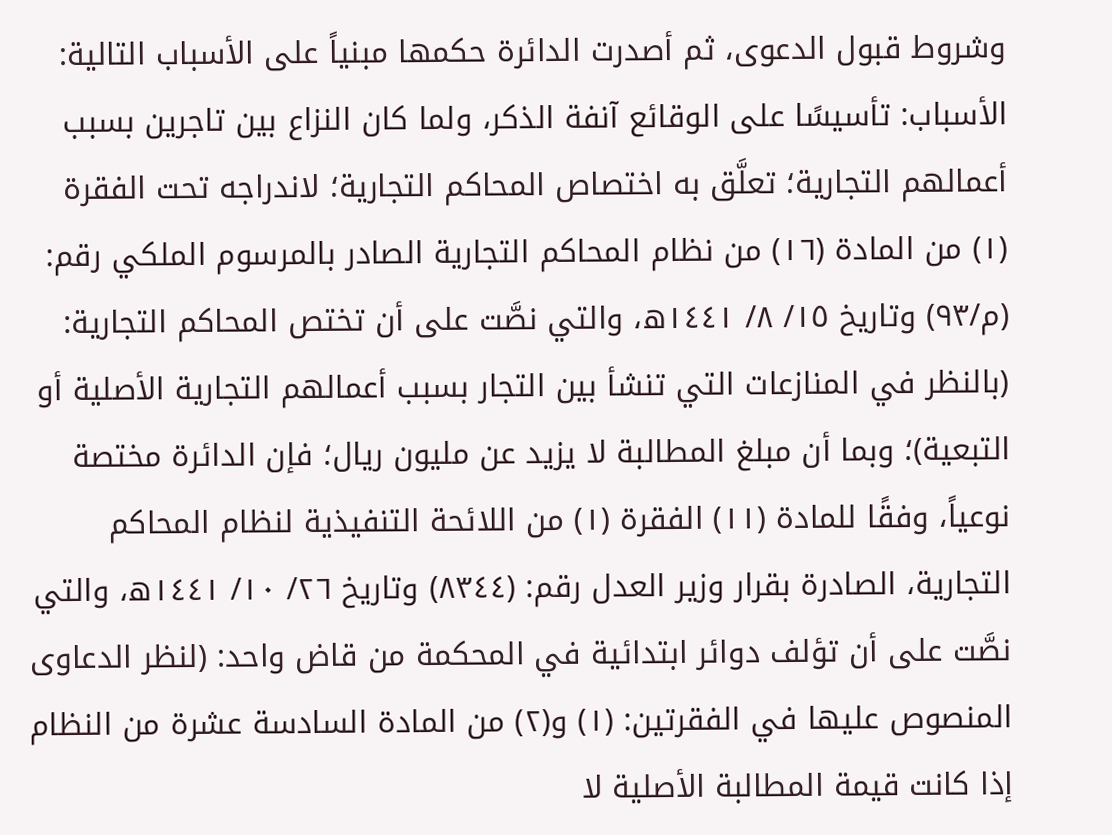وشروط قبول الدعوى، ثم أصدرت الدائرة حكمها مبنياً على الأسباب التالية: الأسباب: تأسيسًا على الوقائع آنفة الذكر، ولما كان النزاع بين تاجرين بسبب أعمالهم التجارية؛ تعلَّق به اختصاص المحاكم التجارية؛ لاندراجه تحت الفقرة (١) من المادة (١٦) من نظام المحاكم التجارية الصادر بالمرسوم الملكي رقم: (م/٩٣) وتاريخ ١٥/ ٨/ ١٤٤١ه، والتي نصَّت على أن تختص المحاكم التجارية: (بالنظر في المنازعات التي تنشأ بين التجار بسبب أعمالهم التجارية الأصلية أو التبعية)؛ وبما أن مبلغ المطالبة لا يزيد عن مليون ريال؛ فإن الدائرة مختصة نوعياً، وفقًا للمادة (١١) الفقرة (١) من اللائحة التنفيذية لنظام المحاكم التجارية، الصادرة بقرار وزير العدل رقم: (٨٣٤٤) وتاريخ ٢٦/ ١٠/ ١٤٤١ه، والتي نصَّت على أن تؤلف دوائر ابتدائية في المحكمة من قاض واحد: (لنظر الدعاوى المنصوص عليها في الفقرتين: (١) و(٢) من المادة السادسة عشرة من النظام إذا كانت قيمة المطالبة الأصلية لا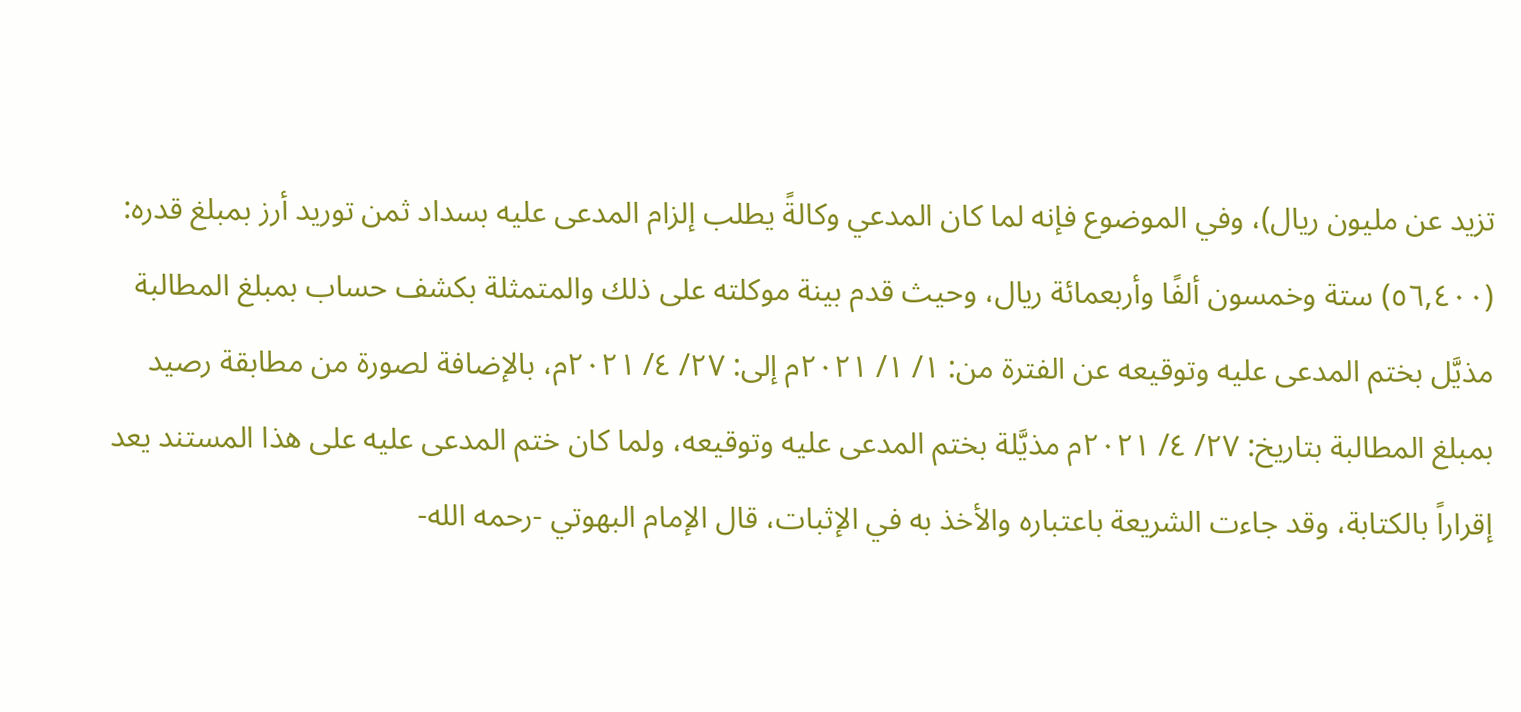تزيد عن مليون ريال)، وفي الموضوع فإنه لما كان المدعي وكالةً يطلب إلزام المدعى عليه بسداد ثمن توريد أرز بمبلغ قدره: (٥٦,٤٠٠) ستة وخمسون ألفًا وأربعمائة ريال، وحيث قدم بينة موكلته على ذلك والمتمثلة بكشف حساب بمبلغ المطالبة مذيَّل بختم المدعى عليه وتوقيعه عن الفترة من: ١/ ١/ ٢٠٢١م إلى: ٢٧/ ٤/ ٢٠٢١م، بالإضافة لصورة من مطابقة رصيد بمبلغ المطالبة بتاريخ: ٢٧/ ٤/ ٢٠٢١م مذيَّلة بختم المدعى عليه وتوقيعه، ولما كان ختم المدعى عليه على هذا المستند يعد إقراراً بالكتابة، وقد جاءت الشريعة باعتباره والأخذ به في الإثبات، قال الإمام البهوتي -رحمه الله-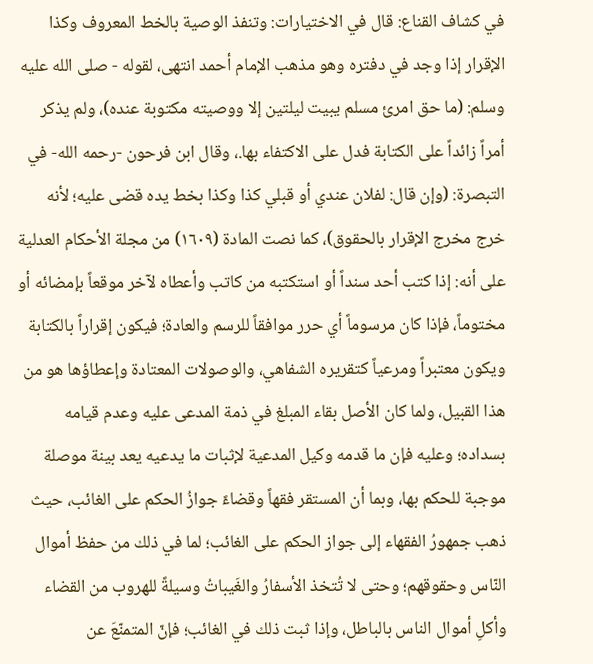في كشاف القناع: قال في الاختيارات: وتنفذ الوصية بالخط المعروف وكذا الإقرار إذا وجد في دفتره وهو مذهب الإمام أحمد انتهى، لقوله - صلى الله عليه وسلم: (ما حق امرئ مسلم يبيت ليلتين إلا ووصيته مكتوبة عنده)، ولم يذكر أمراً زائداً على الكتابة فدل على الاكتفاء بها.، وقال ابن فرحون -رحمه الله- في التبصرة: (وإن قال: لفلان عندي أو قبلي كذا وكذا بخط يده قضى عليه؛ لأنه خرج مخرج الإقرار بالحقوق)، كما نصت المادة (١٦٠٩) من مجلة الأحكام العدلية على أنه: إذا كتب أحد سنداً أو استكتبه من كاتب وأعطاه لآخر موقعاً بإمضائه أو مختوماً، فإذا كان مرسوماً أي حرر موافقاً للرسم والعادة؛ فيكون إقراراً بالكتابة ويكون معتبراً ومرعياً كتقريره الشفاهي، والوصولات المعتادة وإعطاؤها هو من هذا القبيل، ولما كان الأصل بقاء المبلغ في ذمة المدعى عليه وعدم قيامه بسداده؛ وعليه فإن ما قدمه وكيل المدعية لإثبات ما يدعيه يعد بينة موصلة موجبة للحكم بها، وبما أن المستقر فقهاً وقضاءً جوازُ الحكم على الغائب، حيث ذهب جمهورُ الفقهاء إلى جواز الحكم على الغائب؛ لما في ذلك من حفظ أموال النّاس وحقوقهم؛ وحتى لا تُتخذ الأسفارُ والغَيباتُ وسيلةً للهروب من القضاء وأكلِ أموال الناس بالباطل، وإذا ثبت ذلك في الغائب؛ فإنّ المتمنّعَ عن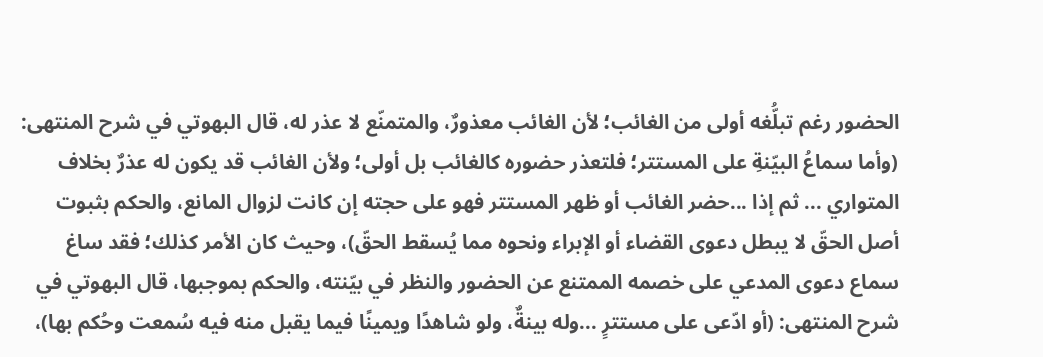الحضور رغم تبلُّغه أولى من الغائب؛ لأن الغائب معذورٌ، والمتمنّع لا عذر له، قال البهوتي في شرح المنتهى: (وأما سماعُ البيّنةِ على المستتر؛ فلتعذر حضوره كالغائب بل أولى؛ ولأن الغائب قد يكون له عذرٌ بخلاف المتواري ... ثم إذا ...حضر الغائب أو ظهر المستتر فهو على حجته إن كانت لزوال المانع، والحكم بثبوت أصل الحقّ لا يبطل دعوى القضاء أو الإبراء ونحوه مما يُسقط الحقّ)، وحيث كان الأمر كذلك؛ فقد ساغ سماع دعوى المدعي على خصمه الممتنع عن الحضور والنظر في بيّنته، والحكم بموجبها، قال البهوتي في شرح المنتهى: (أو ادّعى على مستترٍ ...وله بينةٌ، ولو شاهدًا ويمينًا فيما يقبل منه فيه سُمعت وحُكم بها)،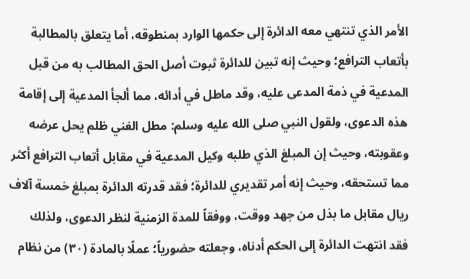الأمر الذي تنتهي معه الدائرة إلى حكمها الوارد بمنطوقه، أما يتعلق بالمطالبة بأتعاب الترافع؛ وحيث إنه تبين للدائرة ثبوت أصل الحق المطالب به من قبل المدعية في ذمة المدعى عليه، وقد ماطل في أدائه، مما ألجأ المدعية إلى إقامة هذه الدعوى، ولقول النبي صلى الله عليه وسلم: مطل الغني ظلم يحل عرضه وعقوبته، وحيث إن المبلغ الذي طلبه وكيل المدعية في مقابل أتعاب الترافع أكثر مما تستحقه، وحيث إنه أمر تقديري للدائرة؛ فقد قدرته الدائرة بمبلغ خمسة آلاف ريال مقابل ما بذل من جهد ووقت، ووفقاً للمدة الزمنية لنظر الدعوى، ولذلك فقد انتهت الدائرة إلى الحكم أدناه، وجعلته حضورياً؛ عملًا بالمادة (٣٠) من نظام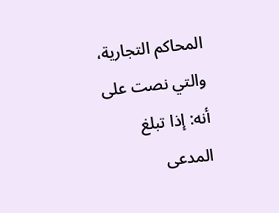المحاكم التجارية، والتي نصت على أنه: إذا تبلغ المدعى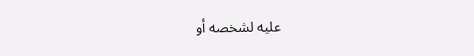عليه لشخصه أو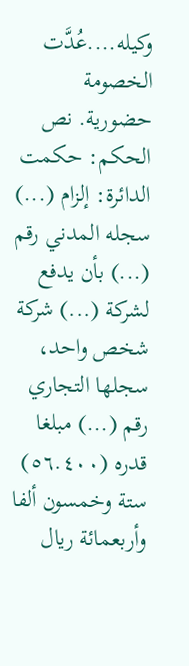وكيله....عُدَّت الخصومة حضورية. نص الحكم: حكمت الدائرة: إلزام (...) سجله المدني رقم (...) بأن يدفع لشركة (...) شركة شخص واحد، سجلها التجاري رقم (...) مبلغا قدره (٥٦.٤٠٠) ستة وخمسون ألفا وأربعمائة ريال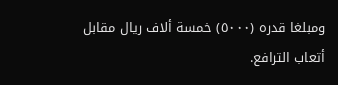ومبلغا قدره (٥٠٠٠) خمسة ألاف ريال مقابل أتعاب الترافع.